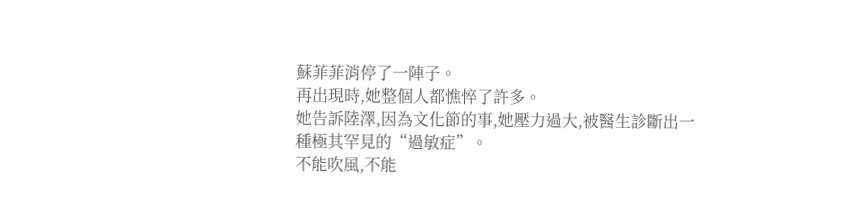蘇菲菲消停了一陣子。
再出現時,她整個人都憔悴了許多。
她告訴陸澤,因為文化節的事,她壓力過大,被醫生診斷出一種極其罕見的“過敏症”。
不能吹風,不能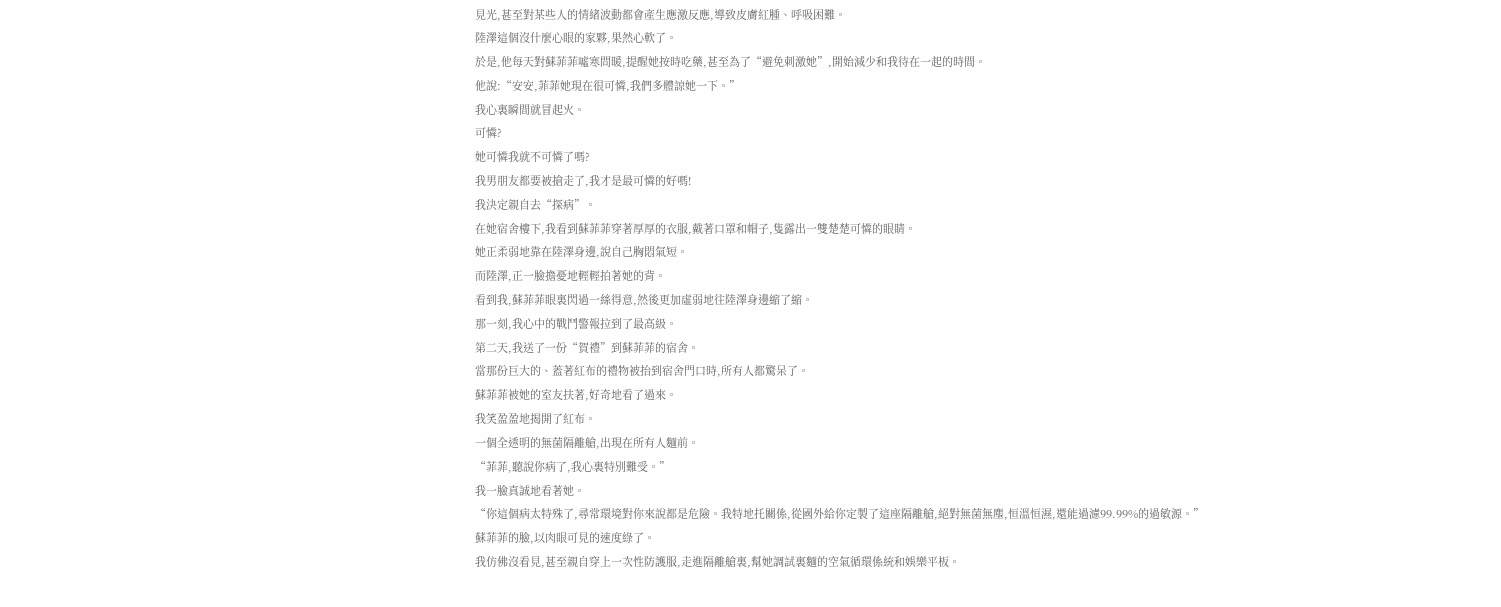見光,甚至對某些人的情緒波動都會產生應激反應,導致皮膚紅腫、呼吸困難。
陸澤這個沒什麼心眼的家夥,果然心軟了。
於是,他每天對蘇菲菲噓寒問暖,提醒她按時吃藥,甚至為了“避免刺激她”,開始減少和我待在一起的時間。
他說:“安安,菲菲她現在很可憐,我們多體諒她一下。”
我心裏瞬間就冒起火。
可憐?
她可憐我就不可憐了嗎?
我男朋友都要被搶走了,我才是最可憐的好嗎!
我決定親自去“探病”。
在她宿舍樓下,我看到蘇菲菲穿著厚厚的衣服,戴著口罩和帽子,隻露出一雙楚楚可憐的眼睛。
她正柔弱地靠在陸澤身邊,說自己胸悶氣短。
而陸澤,正一臉擔憂地輕輕拍著她的背。
看到我,蘇菲菲眼裏閃過一絲得意,然後更加虛弱地往陸澤身邊縮了縮。
那一刻,我心中的戰鬥警報拉到了最高級。
第二天,我送了一份“賀禮”到蘇菲菲的宿舍。
當那份巨大的、蓋著紅布的禮物被抬到宿舍門口時,所有人都驚呆了。
蘇菲菲被她的室友扶著,好奇地看了過來。
我笑盈盈地揭開了紅布。
一個全透明的無菌隔離艙,出現在所有人麵前。
“菲菲,聽說你病了,我心裏特別難受。”
我一臉真誠地看著她。
“你這個病太特殊了,尋常環境對你來說都是危險。我特地托關係,從國外給你定製了這座隔離艙,絕對無菌無塵,恒溫恒濕,還能過濾99.99%的過敏源。”
蘇菲菲的臉,以肉眼可見的速度綠了。
我仿佛沒看見,甚至親自穿上一次性防護服,走進隔離艙裏,幫她調試裏麵的空氣循環係統和娛樂平板。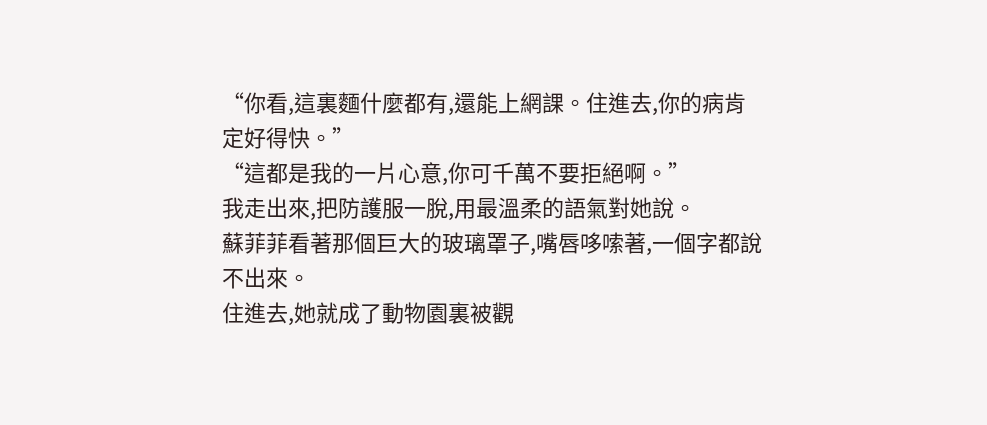“你看,這裏麵什麼都有,還能上網課。住進去,你的病肯定好得快。”
“這都是我的一片心意,你可千萬不要拒絕啊。”
我走出來,把防護服一脫,用最溫柔的語氣對她說。
蘇菲菲看著那個巨大的玻璃罩子,嘴唇哆嗦著,一個字都說不出來。
住進去,她就成了動物園裏被觀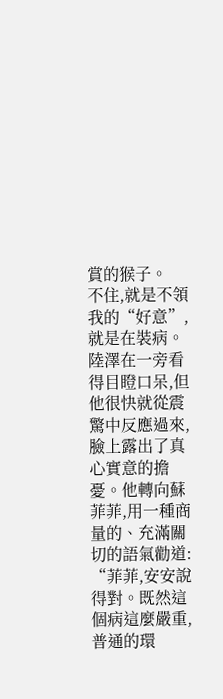賞的猴子。
不住,就是不領我的“好意”,就是在裝病。
陸澤在一旁看得目瞪口呆,但他很快就從震驚中反應過來,臉上露出了真心實意的擔憂。他轉向蘇菲菲,用一種商量的、充滿關切的語氣勸道:
“菲菲,安安說得對。既然這個病這麼嚴重,普通的環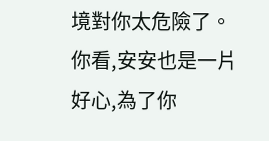境對你太危險了。你看,安安也是一片好心,為了你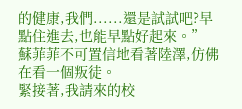的健康,我們......還是試試吧?早點住進去,也能早點好起來。”
蘇菲菲不可置信地看著陸澤,仿佛在看一個叛徒。
緊接著,我請來的校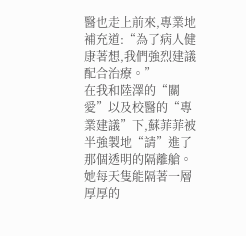醫也走上前來,專業地補充道:“為了病人健康著想,我們強烈建議配合治療。”
在我和陸澤的“關愛”以及校醫的“專業建議”下,蘇菲菲被半強製地“請”進了那個透明的隔離艙。
她每天隻能隔著一層厚厚的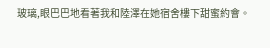玻璃,眼巴巴地看著我和陸澤在她宿舍樓下甜蜜約會。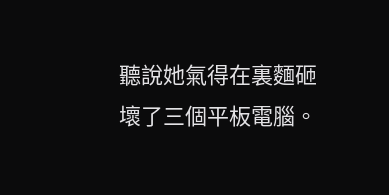聽說她氣得在裏麵砸壞了三個平板電腦。